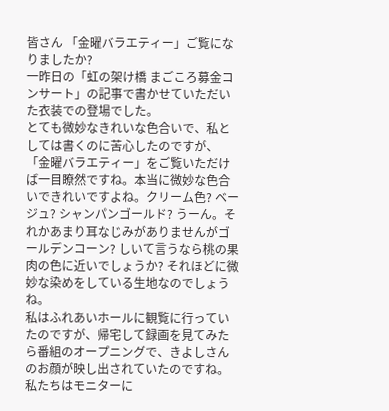皆さん 「金曜バラエティー」ご覧になりましたか?
一昨日の「虹の架け橋 まごころ募金コンサート」の記事で書かせていただいた衣装での登場でした。
とても微妙なきれいな色合いで、私としては書くのに苦心したのですが、「金曜バラエティー」をご覧いただけば一目瞭然ですね。本当に微妙な色合いできれいですよね。クリーム色? ベージュ? シャンパンゴールド? うーん。それかあまり耳なじみがありませんがゴールデンコーン? しいて言うなら桃の果肉の色に近いでしょうか? それほどに微妙な染めをしている生地なのでしょうね。
私はふれあいホールに観覧に行っていたのですが、帰宅して録画を見てみたら番組のオープニングで、きよしさんのお顔が映し出されていたのですね。私たちはモニターに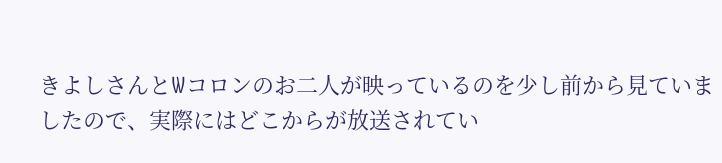きよしさんとWコロンのお二人が映っているのを少し前から見ていましたので、実際にはどこからが放送されてい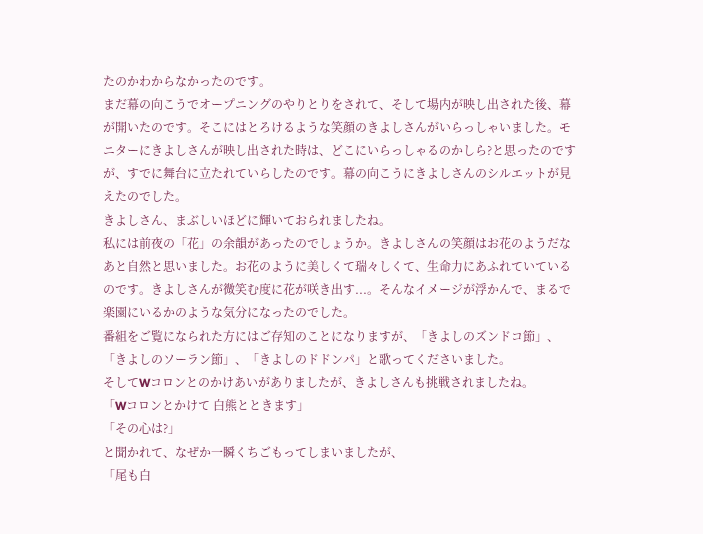たのかわからなかったのです。
まだ幕の向こうでオープニングのやりとりをされて、そして場内が映し出された後、幕が開いたのです。そこにはとろけるような笑顔のきよしさんがいらっしゃいました。モニターにきよしさんが映し出された時は、どこにいらっしゃるのかしら?と思ったのですが、すでに舞台に立たれていらしたのです。幕の向こうにきよしさんのシルエットが見えたのでした。
きよしさん、まぶしいほどに輝いておられましたね。
私には前夜の「花」の余韻があったのでしょうか。きよしさんの笑顔はお花のようだなあと自然と思いました。お花のように美しくて瑞々しくて、生命力にあふれていているのです。きよしさんが微笑む度に花が咲き出す...。そんなイメージが浮かんで、まるで楽園にいるかのような気分になったのでした。
番組をご覧になられた方にはご存知のことになりますが、「きよしのズンドコ節」、「きよしのソーラン節」、「きよしのドドンパ」と歌ってくださいました。
そしてWコロンとのかけあいがありましたが、きよしさんも挑戦されましたね。
「Wコロンとかけて 白熊とときます」
「その心は?」
と聞かれて、なぜか一瞬くちごもってしまいましたが、
「尾も白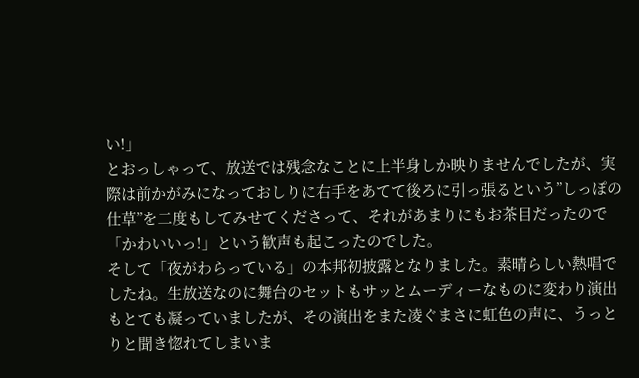い!」
とおっしゃって、放送では残念なことに上半身しか映りませんでしたが、実際は前かがみになっておしりに右手をあてて後ろに引っ張るという”しっぽの仕草”を二度もしてみせてくださって、それがあまりにもお茶目だったので 「かわいいっ!」という歓声も起こったのでした。
そして「夜がわらっている」の本邦初披露となりました。素晴らしい熱唱でしたね。生放送なのに舞台のセットもサッとムーディーなものに変わり演出もとても凝っていましたが、その演出をまた凌ぐまさに虹色の声に、うっとりと聞き惚れてしまいま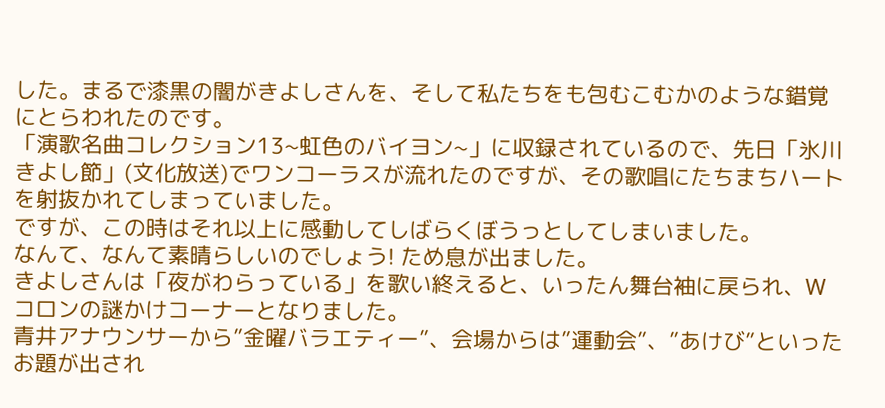した。まるで漆黒の闇がきよしさんを、そして私たちをも包むこむかのような錯覚にとらわれたのです。
「演歌名曲コレクション13~虹色のバイヨン~」に収録されているので、先日「氷川きよし節」(文化放送)でワンコーラスが流れたのですが、その歌唱にたちまちハートを射抜かれてしまっていました。
ですが、この時はそれ以上に感動してしばらくぼうっとしてしまいました。
なんて、なんて素晴らしいのでしょう! ため息が出ました。
きよしさんは「夜がわらっている」を歌い終えると、いったん舞台袖に戻られ、Wコロンの謎かけコーナーとなりました。
青井アナウンサーから”金曜バラエティー”、会場からは”運動会”、”あけび”といったお題が出され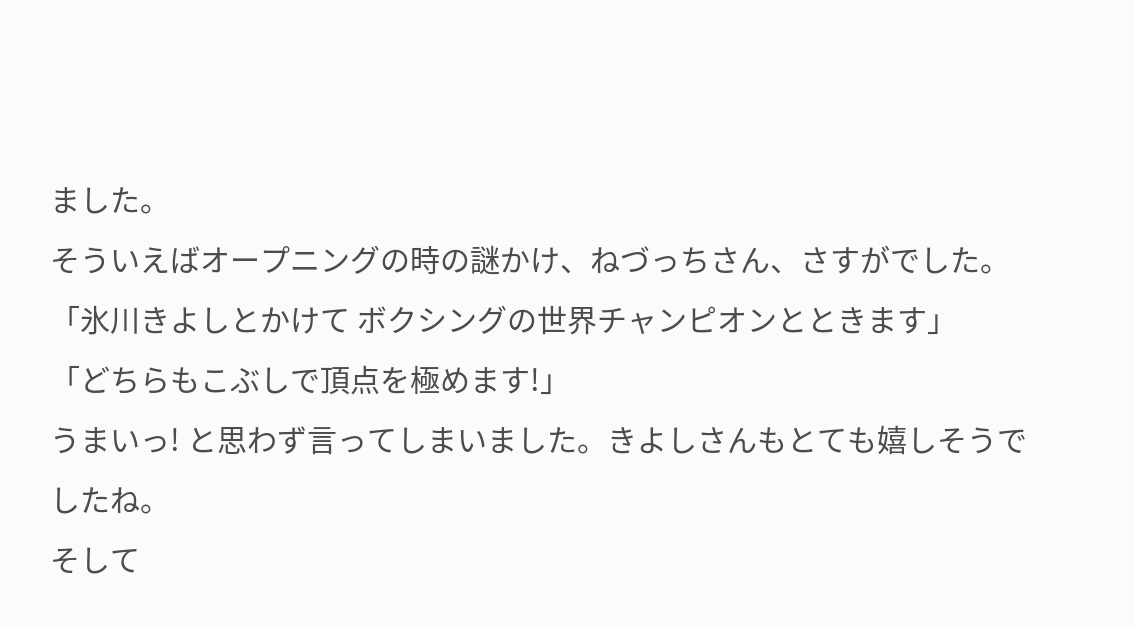ました。
そういえばオープニングの時の謎かけ、ねづっちさん、さすがでした。
「氷川きよしとかけて ボクシングの世界チャンピオンとときます」
「どちらもこぶしで頂点を極めます!」
うまいっ! と思わず言ってしまいました。きよしさんもとても嬉しそうでしたね。
そして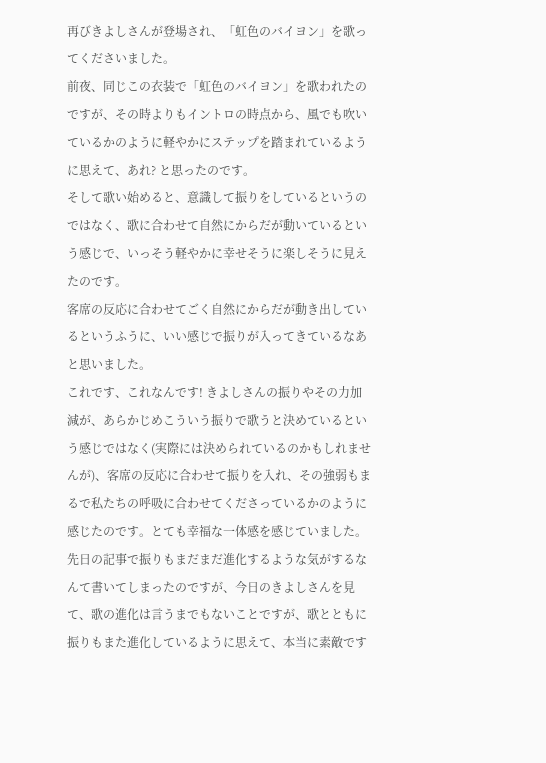再びきよしさんが登場され、「虹色のバイヨン」を歌ってくださいました。
前夜、同じこの衣装で「虹色のバイヨン」を歌われたのですが、その時よりもイントロの時点から、風でも吹いているかのように軽やかにステップを踏まれているように思えて、あれ? と思ったのです。
そして歌い始めると、意識して振りをしているというのではなく、歌に合わせて自然にからだが動いているという感じで、いっそう軽やかに幸せそうに楽しそうに見えたのです。
客席の反応に合わせてごく自然にからだが動き出しているというふうに、いい感じで振りが入ってきているなあと思いました。
これです、これなんです! きよしさんの振りやその力加減が、あらかじめこういう振りで歌うと決めているという感じではなく(実際には決められているのかもしれませんが)、客席の反応に合わせて振りを入れ、その強弱もまるで私たちの呼吸に合わせてくださっているかのように感じたのです。とても幸福な一体感を感じていました。
先日の記事で振りもまだまだ進化するような気がするなんて書いてしまったのですが、今日のきよしさんを見て、歌の進化は言うまでもないことですが、歌とともに振りもまた進化しているように思えて、本当に素敵です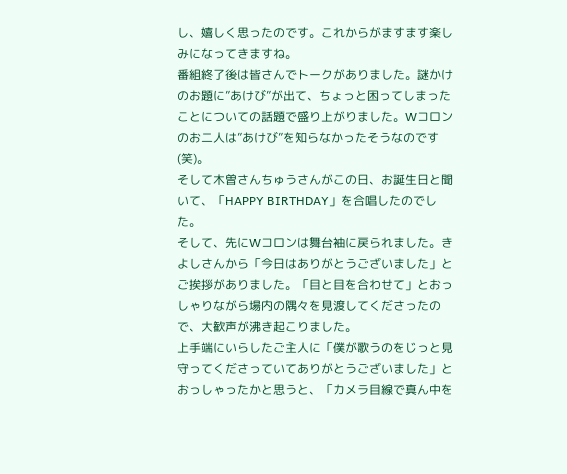し、嬉しく思ったのです。これからがますます楽しみになってきますね。
番組終了後は皆さんでトークがありました。謎かけのお題に”あけび”が出て、ちょっと困ってしまったことについての話題で盛り上がりました。Wコロンのお二人は”あけび”を知らなかったそうなのです(笑)。
そして木曽さんちゅうさんがこの日、お誕生日と聞いて、「HAPPY BIRTHDAY」を合唱したのでした。
そして、先にWコロンは舞台袖に戻られました。きよしさんから「今日はありがとうございました」とご挨拶がありました。「目と目を合わせて」とおっしゃりながら場内の隅々を見渡してくださったので、大歓声が沸き起こりました。
上手端にいらしたご主人に「僕が歌うのをじっと見守ってくださっていてありがとうございました」とおっしゃったかと思うと、「カメラ目線で真ん中を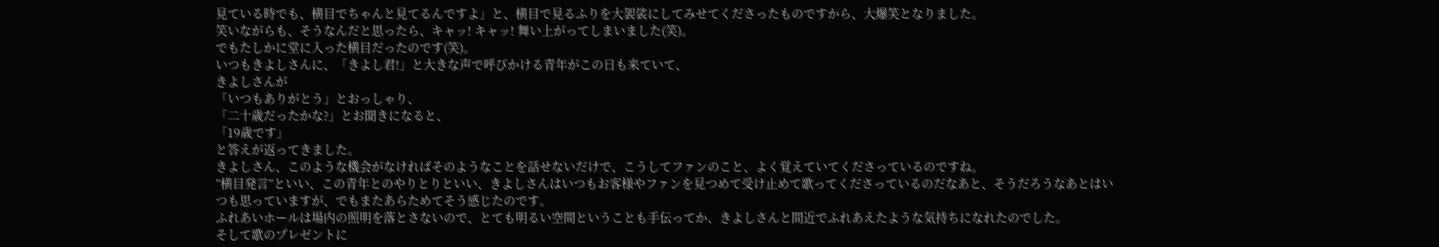見ている時でも、横目でちゃんと見てるんですよ」と、横目で見るふりを大袈裟にしてみせてくださったものですから、大爆笑となりました。
笑いながらも、そうなんだと思ったら、キャッ! キャッ! 舞い上がってしまいました(笑)。
でもたしかに堂に入った横目だったのです(笑)。
いつもきよしさんに、「きよし君!」と大きな声で呼びかける青年がこの日も来ていて、
きよしさんが
「いつもありがとう」とおっしゃり、
「二十歳だったかな?」とお聞きになると、
「19歳です」
と答えが返ってきました。
きよしさん、このような機会がなければそのようなことを話せないだけで、こうしてファンのこと、よく覚えていてくださっているのですね。
”横目発言”といい、この青年とのやりとりといい、きよしさんはいつもお客様やファンを見つめて受け止めて歌ってくださっているのだなあと、そうだろうなあとはいつも思っていますが、でもまたあらためてそう感じたのです。
ふれあいホールは場内の照明を落とさないので、とても明るい空間ということも手伝ってか、きよしさんと間近でふれあえたような気持ちになれたのでした。
そして歌のプレゼントに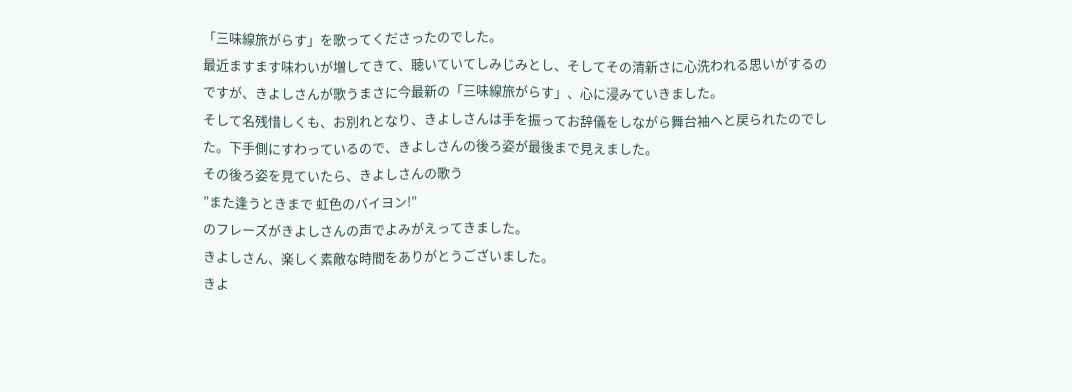「三味線旅がらす」を歌ってくださったのでした。
最近ますます味わいが増してきて、聴いていてしみじみとし、そしてその清新さに心洗われる思いがするのですが、きよしさんが歌うまさに今最新の「三味線旅がらす」、心に浸みていきました。
そして名残惜しくも、お別れとなり、きよしさんは手を振ってお辞儀をしながら舞台袖へと戻られたのでした。下手側にすわっているので、きよしさんの後ろ姿が最後まで見えました。
その後ろ姿を見ていたら、きよしさんの歌う
”また逢うときまで 虹色のバイヨン!”
のフレーズがきよしさんの声でよみがえってきました。
きよしさん、楽しく素敵な時間をありがとうございました。
きよ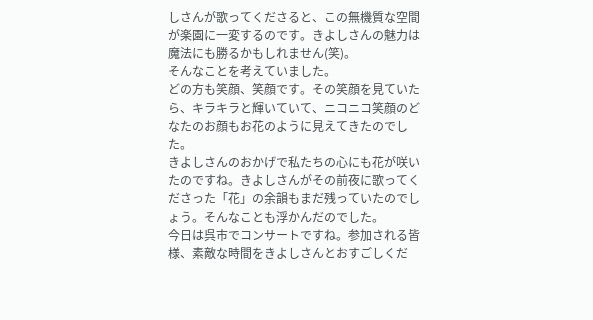しさんが歌ってくださると、この無機質な空間が楽園に一変するのです。きよしさんの魅力は魔法にも勝るかもしれません(笑)。
そんなことを考えていました。
どの方も笑顔、笑顔です。その笑顔を見ていたら、キラキラと輝いていて、ニコニコ笑顔のどなたのお顔もお花のように見えてきたのでした。
きよしさんのおかげで私たちの心にも花が咲いたのですね。きよしさんがその前夜に歌ってくださった「花」の余韻もまだ残っていたのでしょう。そんなことも浮かんだのでした。
今日は呉市でコンサートですね。参加される皆様、素敵な時間をきよしさんとおすごしくだ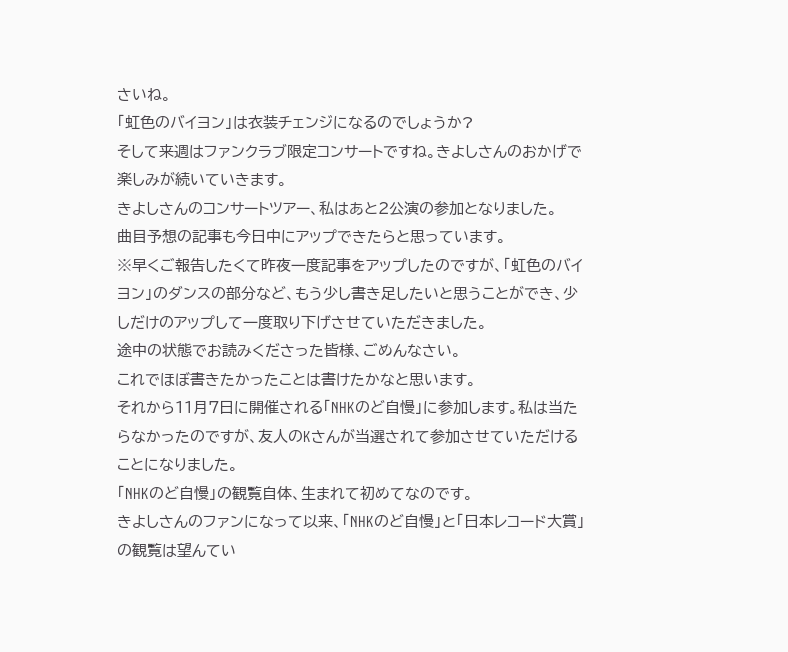さいね。
「虹色のバイヨン」は衣装チェンジになるのでしょうか?
そして来週はファンクラブ限定コンサートですね。きよしさんのおかげで楽しみが続いていきます。
きよしさんのコンサートツアー、私はあと2公演の参加となりました。
曲目予想の記事も今日中にアップできたらと思っています。
※早くご報告したくて昨夜一度記事をアップしたのですが、「虹色のバイヨン」のダンスの部分など、もう少し書き足したいと思うことができ、少しだけのアップして一度取り下げさせていただきました。
途中の状態でお読みくださった皆様、ごめんなさい。
これでほぼ書きたかったことは書けたかなと思います。
それから11月7日に開催される「NHKのど自慢」に参加します。私は当たらなかったのですが、友人のKさんが当選されて参加させていただけることになりました。
「NHKのど自慢」の観覧自体、生まれて初めてなのです。
きよしさんのファンになって以来、「NHKのど自慢」と「日本レコード大賞」の観覧は望んてい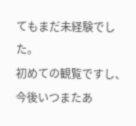てもまだ未経験でした。
初めての観覧ですし、今後いつまたあ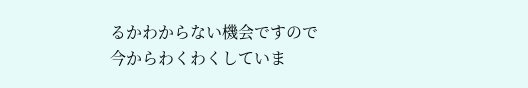るかわからない機会ですので今からわくわくしていま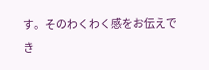す。そのわくわく感をお伝えでき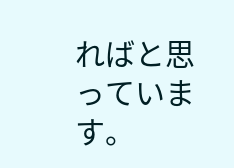ればと思っています。